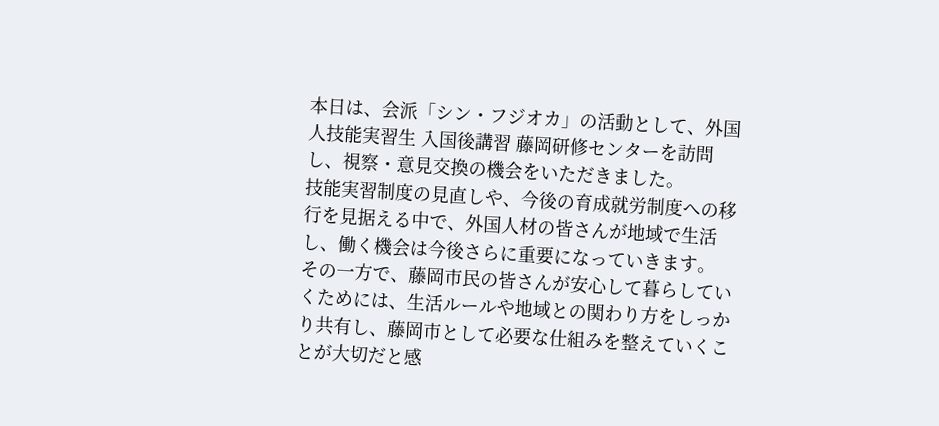本日は、会派「シン・フジオカ」の活動として、外国人技能実習生 入国後講習 藤岡研修センターを訪問し、視察・意見交換の機会をいただきました。
技能実習制度の見直しや、今後の育成就労制度への移行を見据える中で、外国人材の皆さんが地域で生活し、働く機会は今後さらに重要になっていきます。
その一方で、藤岡市民の皆さんが安心して暮らしていくためには、生活ルールや地域との関わり方をしっかり共有し、藤岡市として必要な仕組みを整えていくことが大切だと感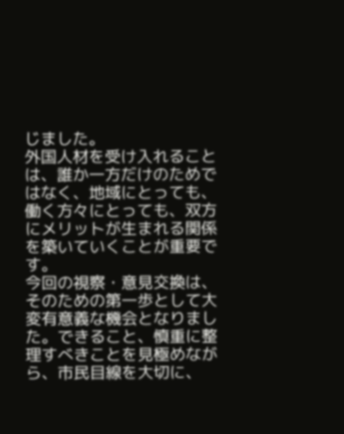じました。
外国人材を受け入れることは、誰か一方だけのためではなく、地域にとっても、働く方々にとっても、双方にメリットが生まれる関係を築いていくことが重要です。
今回の視察・意見交換は、そのための第一歩として大変有意義な機会となりました。できること、慎重に整理すべきことを見極めながら、市民目線を大切に、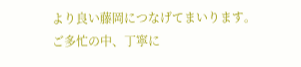より良い藤岡につなげてまいります。
ご多忙の中、丁寧に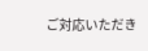ご対応いただき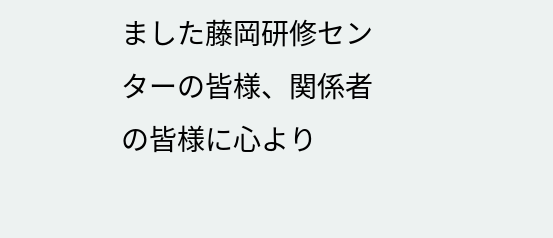ました藤岡研修センターの皆様、関係者の皆様に心より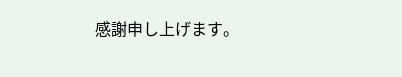感謝申し上げます。